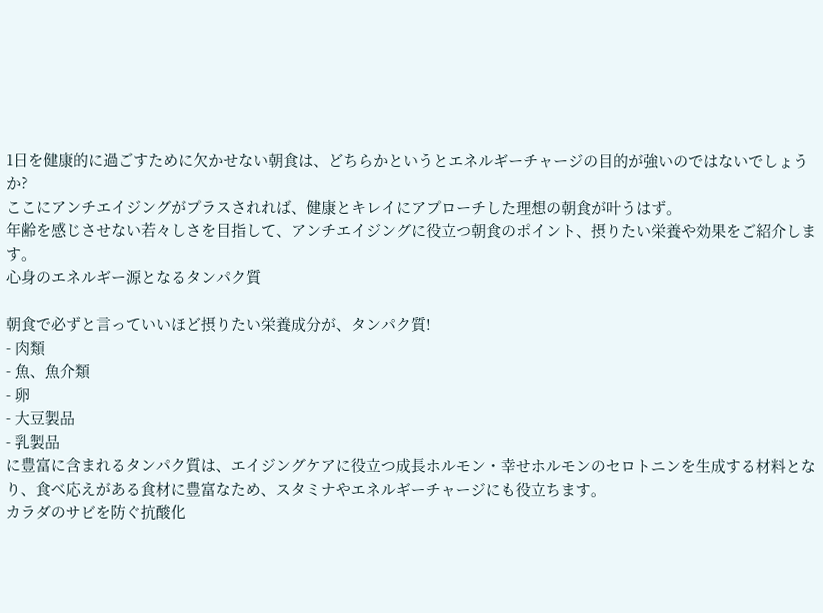1日を健康的に過ごすために欠かせない朝食は、どちらかというとエネルギーチャージの目的が強いのではないでしょうか?
ここにアンチエイジングがプラスされれば、健康とキレイにアプローチした理想の朝食が叶うはず。
年齢を感じさせない若々しさを目指して、アンチエイジングに役立つ朝食のポイント、摂りたい栄養や効果をご紹介します。
心身のエネルギー源となるタンパク質

朝食で必ずと言っていいほど摂りたい栄養成分が、タンパク質!
- 肉類
- 魚、魚介類
- 卵
- 大豆製品
- 乳製品
に豊富に含まれるタンパク質は、エイジングケアに役立つ成長ホルモン・幸せホルモンのセロトニンを生成する材料となり、食べ応えがある食材に豊富なため、スタミナやエネルギーチャージにも役立ちます。
カラダのサビを防ぐ抗酸化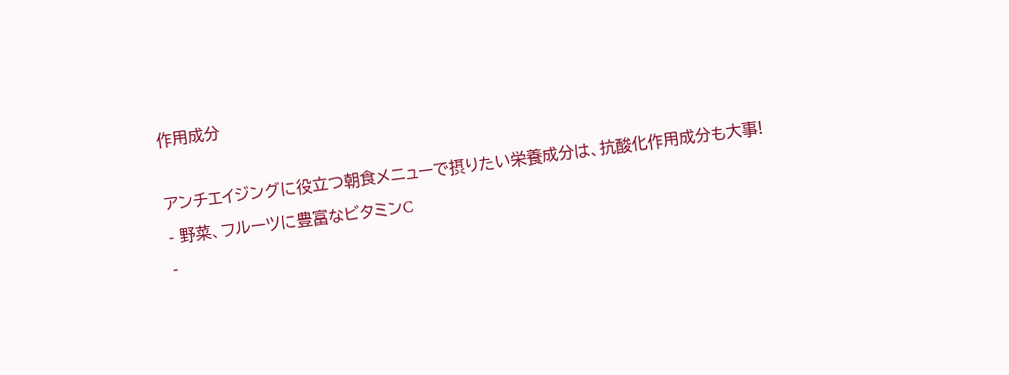作用成分

アンチエイジングに役立つ朝食メニューで摂りたい栄養成分は、抗酸化作用成分も大事!
- 野菜、フルーツに豊富なビタミンC
-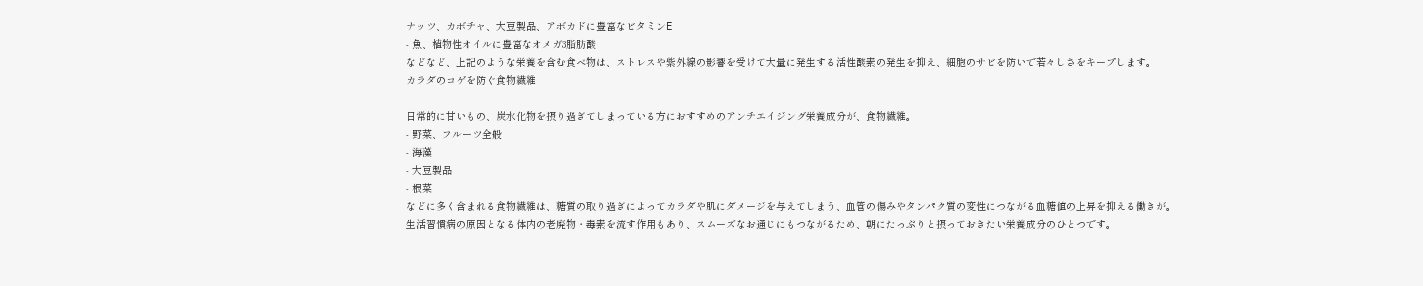ナッツ、カボチャ、大豆製品、アボカドに豊富なビタミンE
- 魚、植物性オイルに豊富なオメガ3脂肪酸
などなど、上記のような栄養を含む食べ物は、ストレスや紫外線の影響を受けて大量に発生する活性酸素の発生を抑え、細胞のサビを防いで若々しさをキープします。
カラダのコゲを防ぐ食物繊維

日常的に甘いもの、炭水化物を摂り過ぎてしまっている方におすすめのアンチエイジング栄養成分が、食物繊維。
- 野菜、フルーツ全般
- 海藻
- 大豆製品
- 根菜
などに多く含まれる食物繊維は、糖質の取り過ぎによってカラダや肌にダメージを与えてしまう、血管の傷みやタンパク質の変性につながる血糖値の上昇を抑える働きが。
生活習慣病の原因となる体内の老廃物・毒素を流す作用もあり、スムーズなお通じにもつながるため、朝にたっぷりと摂っておきたい栄養成分のひとつです。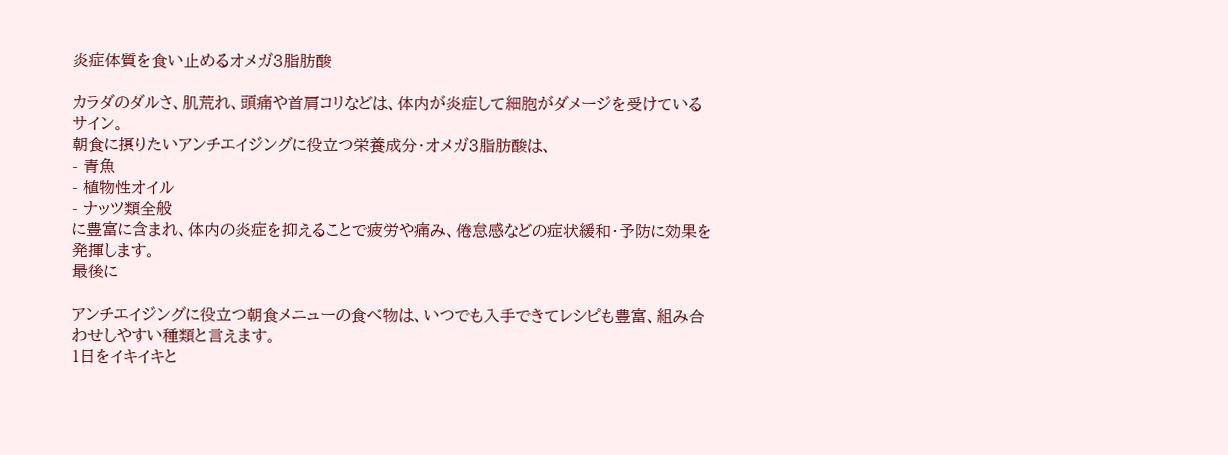炎症体質を食い止めるオメガ3脂肪酸

カラダのダルさ、肌荒れ、頭痛や首肩コリなどは、体内が炎症して細胞がダメージを受けているサイン。
朝食に摂りたいアンチエイジングに役立つ栄養成分・オメガ3脂肪酸は、
- 青魚
- 植物性オイル
- ナッツ類全般
に豊富に含まれ、体内の炎症を抑えることで疲労や痛み、倦怠感などの症状緩和・予防に効果を発揮します。
最後に

アンチエイジングに役立つ朝食メニューの食べ物は、いつでも入手できてレシピも豊富、組み合わせしやすい種類と言えます。
1日をイキイキと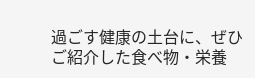過ごす健康の土台に、ぜひご紹介した食べ物・栄養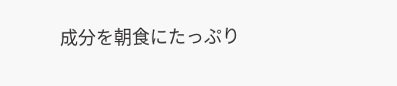成分を朝食にたっぷり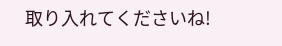取り入れてくださいね!